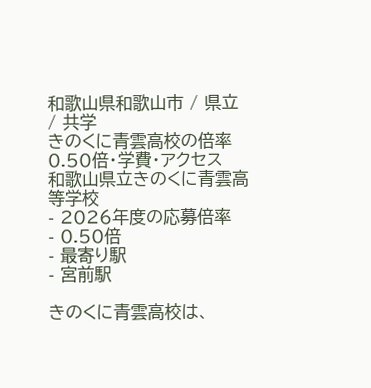和歌山県和歌山市 / 県立 / 共学
きのくに青雲高校の倍率0.50倍・学費・アクセス
和歌山県立きのくに青雲高等学校
- 2026年度の応募倍率
- 0.50倍
- 最寄り駅
- 宮前駅

きのくに青雲高校は、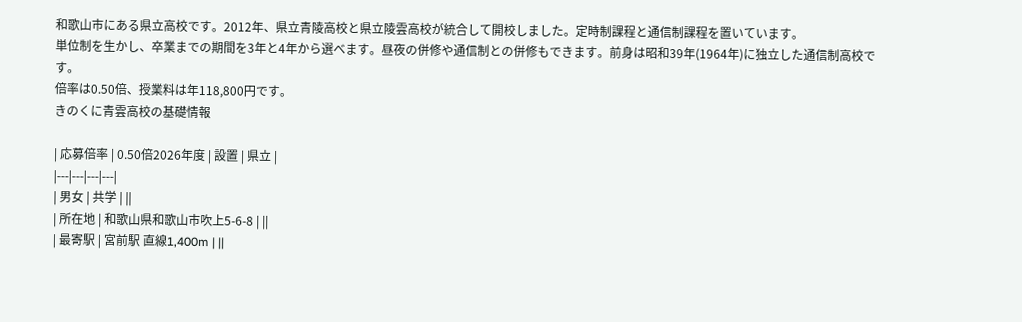和歌山市にある県立高校です。2012年、県立青陵高校と県立陵雲高校が統合して開校しました。定時制課程と通信制課程を置いています。
単位制を生かし、卒業までの期間を3年と4年から選べます。昼夜の併修や通信制との併修もできます。前身は昭和39年(1964年)に独立した通信制高校です。
倍率は0.50倍、授業料は年118,800円です。
きのくに青雲高校の基礎情報

| 応募倍率 | 0.50倍2026年度 | 設置 | 県立 |
|---|---|---|---|
| 男女 | 共学 | ||
| 所在地 | 和歌山県和歌山市吹上5-6-8 | ||
| 最寄駅 | 宮前駅 直線1,400m | ||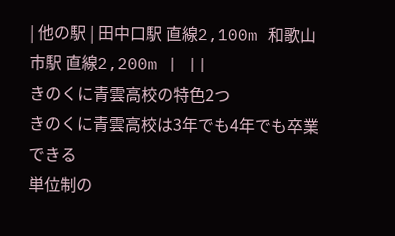| 他の駅 | 田中口駅 直線2,100m 和歌山市駅 直線2,200m | ||
きのくに青雲高校の特色2つ
きのくに青雲高校は3年でも4年でも卒業できる
単位制の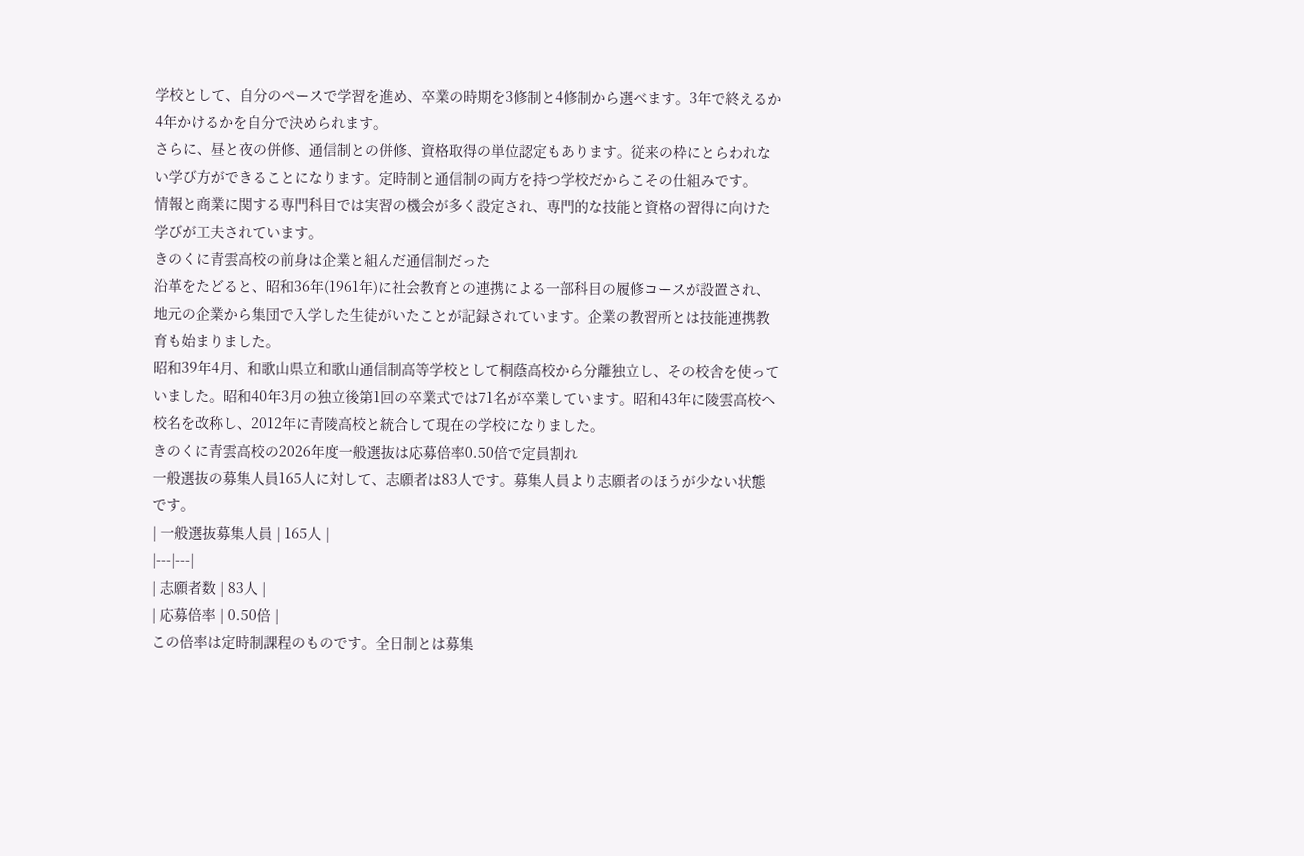学校として、自分のペースで学習を進め、卒業の時期を3修制と4修制から選べます。3年で終えるか4年かけるかを自分で決められます。
さらに、昼と夜の併修、通信制との併修、資格取得の単位認定もあります。従来の枠にとらわれない学び方ができることになります。定時制と通信制の両方を持つ学校だからこその仕組みです。
情報と商業に関する専門科目では実習の機会が多く設定され、専門的な技能と資格の習得に向けた学びが工夫されています。
きのくに青雲高校の前身は企業と組んだ通信制だった
沿革をたどると、昭和36年(1961年)に社会教育との連携による一部科目の履修コースが設置され、地元の企業から集団で入学した生徒がいたことが記録されています。企業の教習所とは技能連携教育も始まりました。
昭和39年4月、和歌山県立和歌山通信制高等学校として桐蔭高校から分離独立し、その校舎を使っていました。昭和40年3月の独立後第1回の卒業式では71名が卒業しています。昭和43年に陵雲高校へ校名を改称し、2012年に青陵高校と統合して現在の学校になりました。
きのくに青雲高校の2026年度一般選抜は応募倍率0.50倍で定員割れ
一般選抜の募集人員165人に対して、志願者は83人です。募集人員より志願者のほうが少ない状態です。
| 一般選抜募集人員 | 165人 |
|---|---|
| 志願者数 | 83人 |
| 応募倍率 | 0.50倍 |
この倍率は定時制課程のものです。全日制とは募集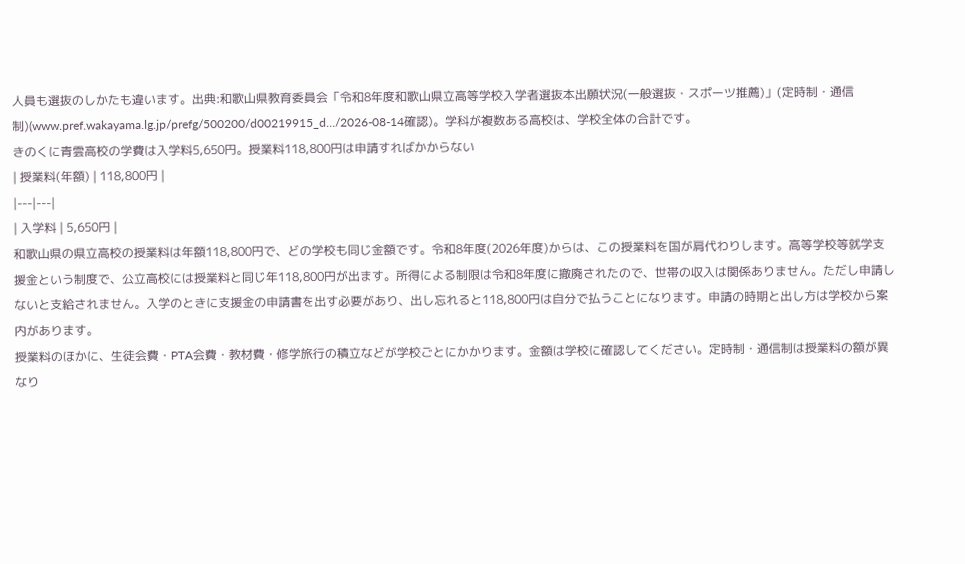人員も選抜のしかたも違います。出典:和歌山県教育委員会「令和8年度和歌山県立高等学校入学者選抜本出願状況(一般選抜・スポーツ推薦)」(定時制・通信制)(www.pref.wakayama.lg.jp/prefg/500200/d00219915_d…/2026-08-14確認)。学科が複数ある高校は、学校全体の合計です。
きのくに青雲高校の学費は入学料5,650円。授業料118,800円は申請すればかからない
| 授業料(年額) | 118,800円 |
|---|---|
| 入学料 | 5,650円 |
和歌山県の県立高校の授業料は年額118,800円で、どの学校も同じ金額です。令和8年度(2026年度)からは、この授業料を国が肩代わりします。高等学校等就学支援金という制度で、公立高校には授業料と同じ年118,800円が出ます。所得による制限は令和8年度に撤廃されたので、世帯の収入は関係ありません。ただし申請しないと支給されません。入学のときに支援金の申請書を出す必要があり、出し忘れると118,800円は自分で払うことになります。申請の時期と出し方は学校から案内があります。
授業料のほかに、生徒会費・PTA会費・教材費・修学旅行の積立などが学校ごとにかかります。金額は学校に確認してください。定時制・通信制は授業料の額が異なり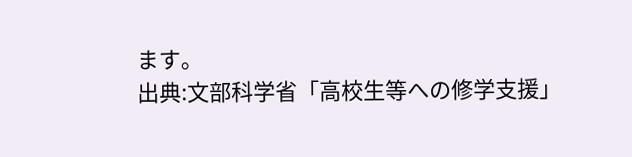ます。
出典:文部科学省「高校生等への修学支援」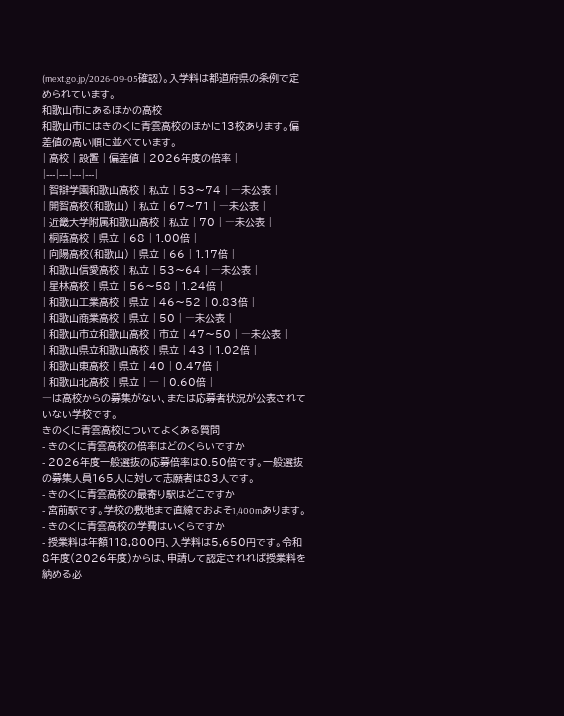(mext.go.jp/2026-09-05確認)。入学料は都道府県の条例で定められています。
和歌山市にあるほかの高校
和歌山市にはきのくに青雲高校のほかに13校あります。偏差値の高い順に並べています。
| 高校 | 設置 | 偏差値 | 2026年度の倍率 |
|---|---|---|---|
| 智辯学園和歌山高校 | 私立 | 53〜74 | ―未公表 |
| 開智高校(和歌山) | 私立 | 67〜71 | ―未公表 |
| 近畿大学附属和歌山高校 | 私立 | 70 | ―未公表 |
| 桐蔭高校 | 県立 | 68 | 1.00倍 |
| 向陽高校(和歌山) | 県立 | 66 | 1.17倍 |
| 和歌山信愛高校 | 私立 | 53〜64 | ―未公表 |
| 星林高校 | 県立 | 56〜58 | 1.24倍 |
| 和歌山工業高校 | 県立 | 46〜52 | 0.83倍 |
| 和歌山商業高校 | 県立 | 50 | ―未公表 |
| 和歌山市立和歌山高校 | 市立 | 47〜50 | ―未公表 |
| 和歌山県立和歌山高校 | 県立 | 43 | 1.02倍 |
| 和歌山東高校 | 県立 | 40 | 0.47倍 |
| 和歌山北高校 | 県立 | ― | 0.60倍 |
―は高校からの募集がない、または応募者状況が公表されていない学校です。
きのくに青雲高校についてよくある質問
- きのくに青雲高校の倍率はどのくらいですか
- 2026年度一般選抜の応募倍率は0.50倍です。一般選抜の募集人員165人に対して志願者は83人です。
- きのくに青雲高校の最寄り駅はどこですか
- 宮前駅です。学校の敷地まで直線でおよそ1,400mあります。
- きのくに青雲高校の学費はいくらですか
- 授業料は年額118,800円、入学料は5,650円です。令和8年度(2026年度)からは、申請して認定されれば授業料を納める必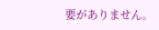要がありません。